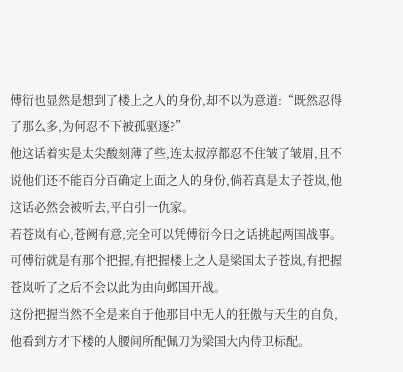傅衍也显然是想到了楼上之人的身份,却不以为意道:“既然忍得了那么多,为何忍不下被孤驱逐?”
他这话着实是太尖酸刻薄了些,连太叔淳都忍不住皱了皱眉,且不说他们还不能百分百确定上面之人的身份,倘若真是太子苍岚,他这话必然会被听去,平白引一仇家。
若苍岚有心,苍阙有意,完全可以凭傅衍今日之话挑起两国战事。
可傅衍就是有那个把握,有把握楼上之人是梁国太子苍岚,有把握苍岚听了之后不会以此为由向邺国开战。
这份把握当然不全是来自于他那目中无人的狂傲与天生的自负,他看到方才下楼的人腰间所配佩刀为梁国大内侍卫标配。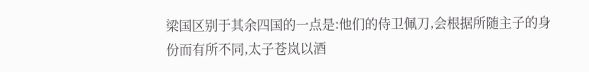梁国区别于其余四国的一点是:他们的侍卫佩刀,会根据所随主子的身份而有所不同,太子苍岚以酒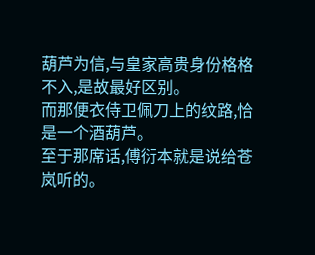葫芦为信,与皇家高贵身份格格不入,是故最好区别。
而那便衣侍卫佩刀上的纹路,恰是一个酒葫芦。
至于那席话,傅衍本就是说给苍岚听的。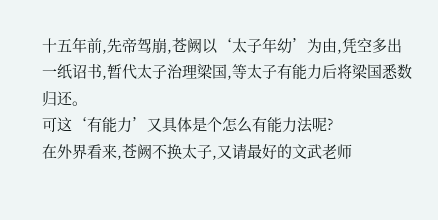十五年前,先帝驾崩,苍阙以‘太子年幼’为由,凭空多出一纸诏书,暂代太子治理梁国,等太子有能力后将梁国悉数归还。
可这‘有能力’又具体是个怎么有能力法呢?
在外界看来,苍阙不换太子,又请最好的文武老师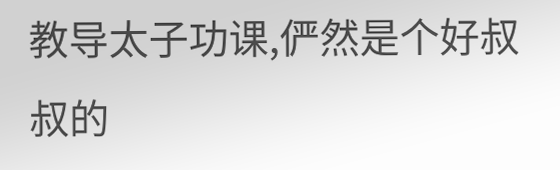教导太子功课,俨然是个好叔叔的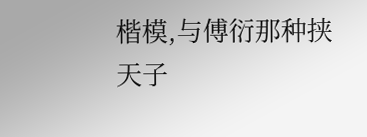楷模,与傅衍那种挟天子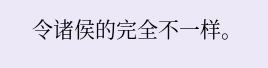令诸侯的完全不一样。